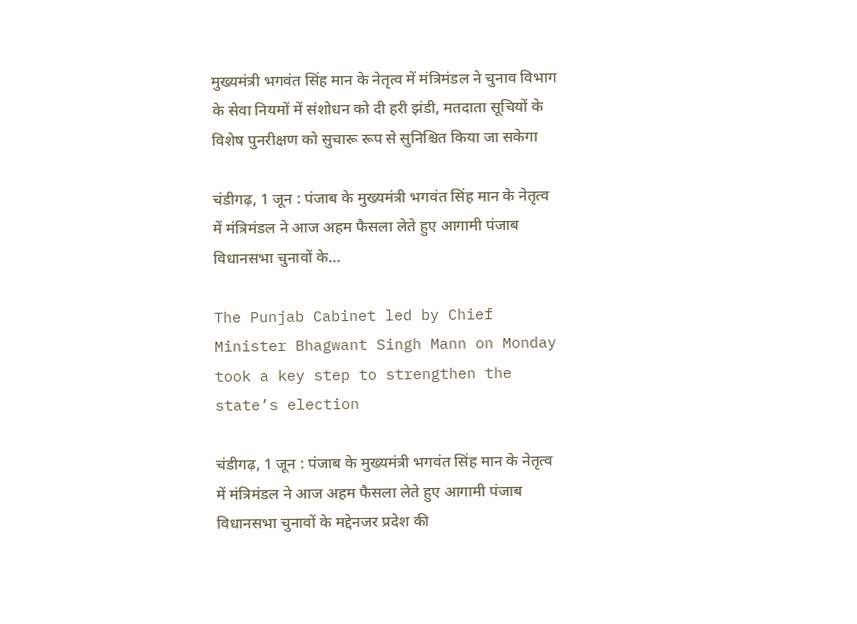मुख्यमंत्री भगवंत सिंह मान के नेतृत्व में मंत्रिमंडल ने चुनाव विभाग के सेवा नियमों में संशोधन को दी हरी झंडी, मतदाता सूचियों के विशेष पुनरीक्षण को सुचारू रूप से सुनिश्चित किया जा सकेगा

चंडीगढ़, 1 जून : पंजाब के मुख्यमंत्री भगवंत सिंह मान के नेतृत्व में मंत्रिमंडल ने आज अहम फैसला लेते हुए आगामी पंजाब विधानसभा चुनावों के…

The Punjab Cabinet led by Chief Minister Bhagwant Singh Mann on Monday took a key step to strengthen the state’s election

चंडीगढ़, 1 जून : पंजाब के मुख्यमंत्री भगवंत सिंह मान के नेतृत्व में मंत्रिमंडल ने आज अहम फैसला लेते हुए आगामी पंजाब विधानसभा चुनावों के मद्देनजर प्रदेश की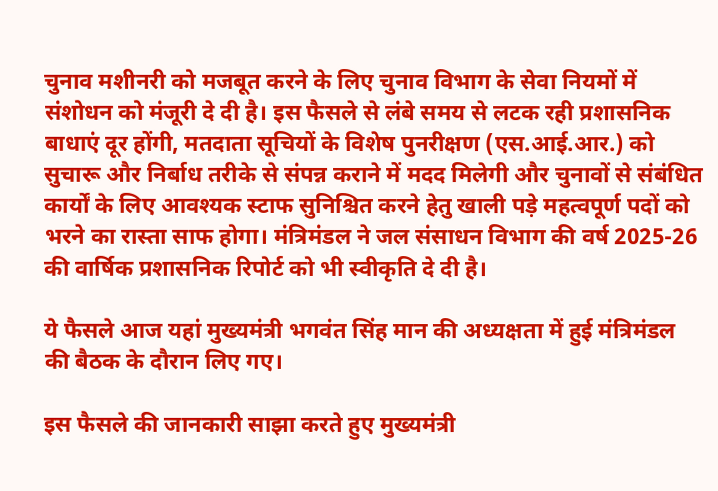चुनाव मशीनरी को मजबूत करने के लिए चुनाव विभाग के सेवा नियमों में संशोधन को मंजूरी दे दी है। इस फैसले से लंबे समय से लटक रही प्रशासनिक बाधाएं दूर होंगी, मतदाता सूचियों के विशेष पुनरीक्षण (एस.आई.आर.) को सुचारू और निर्बाध तरीके से संपन्न कराने में मदद मिलेगी और चुनावों से संबंधित कार्यों के लिए आवश्यक स्टाफ सुनिश्चित करने हेतु खाली पड़े महत्वपूर्ण पदों को भरने का रास्ता साफ होगा। मंत्रिमंडल ने जल संसाधन विभाग की वर्ष 2025-26 की वार्षिक प्रशासनिक रिपोर्ट को भी स्वीकृति दे दी है।

ये फैसले आज यहां मुख्यमंत्री भगवंत सिंह मान की अध्यक्षता में हुई मंत्रिमंडल की बैठक के दौरान लिए गए।

इस फैसले की जानकारी साझा करते हुए मुख्यमंत्री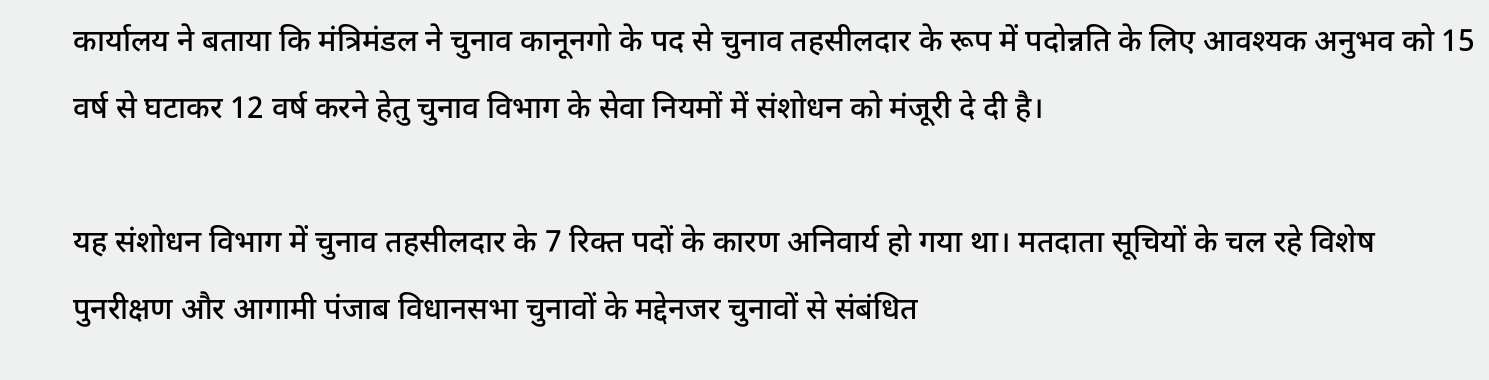कार्यालय ने बताया कि मंत्रिमंडल ने चुनाव कानूनगो के पद से चुनाव तहसीलदार के रूप में पदोन्नति के लिए आवश्यक अनुभव को 15 वर्ष से घटाकर 12 वर्ष करने हेतु चुनाव विभाग के सेवा नियमों में संशोधन को मंजूरी दे दी है।

यह संशोधन विभाग में चुनाव तहसीलदार के 7 रिक्त पदों के कारण अनिवार्य हो गया था। मतदाता सूचियों के चल रहे विशेष पुनरीक्षण और आगामी पंजाब विधानसभा चुनावों के मद्देनजर चुनावों से संबंधित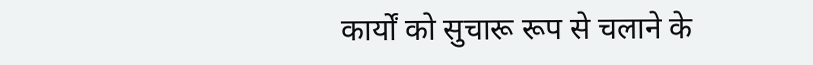कार्यों को सुचारू रूप से चलाने के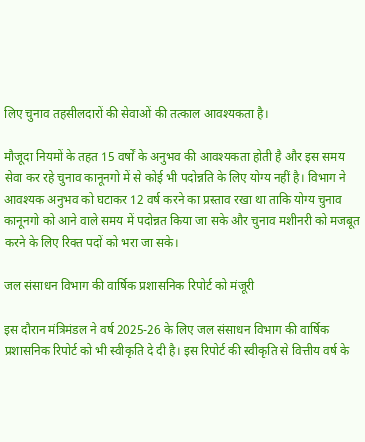लिए चुनाव तहसीलदारों की सेवाओं की तत्काल आवश्यकता है।

मौजूदा नियमों के तहत 15 वर्षों के अनुभव की आवश्यकता होती है और इस समय सेवा कर रहे चुनाव कानूनगो में से कोई भी पदोन्नति के लिए योग्य नहीं है। विभाग ने आवश्यक अनुभव को घटाकर 12 वर्ष करने का प्रस्ताव रखा था ताकि योग्य चुनाव कानूनगो को आने वाले समय में पदोन्नत किया जा सके और चुनाव मशीनरी को मजबूत करने के लिए रिक्त पदों को भरा जा सके।

जल संसाधन विभाग की वार्षिक प्रशासनिक रिपोर्ट को मंजूरी

इस दौरान मंत्रिमंडल ने वर्ष 2025-26 के लिए जल संसाधन विभाग की वार्षिक प्रशासनिक रिपोर्ट को भी स्वीकृति दे दी है। इस रिपोर्ट की स्वीकृति से वित्तीय वर्ष के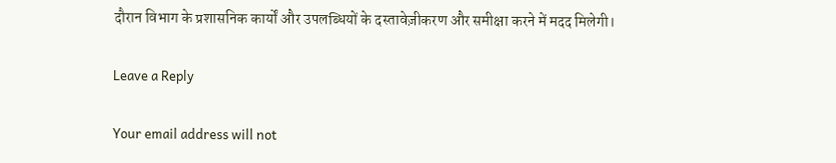दौरान विभाग के प्रशासनिक कार्यों और उपलब्धियों के दस्तावेज़ीकरण और समीक्षा करने में मदद मिलेगी।

Leave a Reply

Your email address will not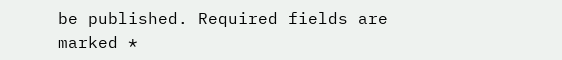be published. Required fields are marked *